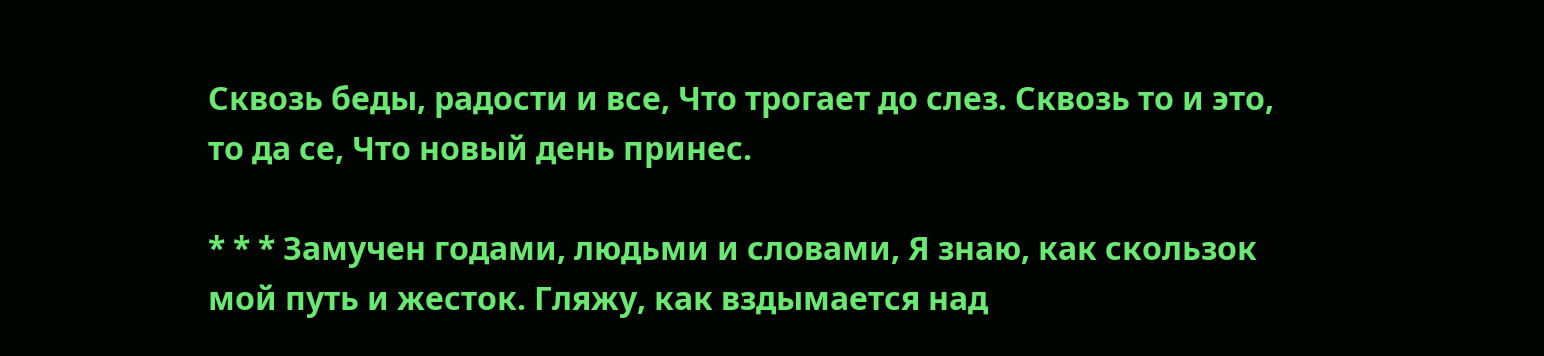Сквозь беды, радости и все, Что трогает до слез. Сквозь то и это, то да се, Что новый день принес.

* * * Замучен годами, людьми и словами, Я знаю, как скользок мой путь и жесток. Гляжу, как вздымается над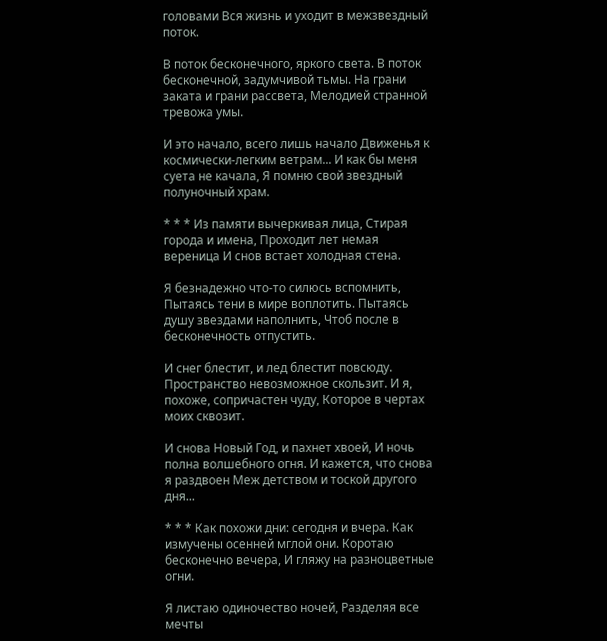головами Вся жизнь и уходит в межзвездный поток.

В поток бесконечного, яркого света. В поток бесконечной, задумчивой тьмы. На грани заката и грани рассвета, Мелодией странной тревожа умы.

И это начало, всего лишь начало Движенья к космически-легким ветрам... И как бы меня суета не качала, Я помню свой звездный полуночный храм.

* * * Из памяти вычеркивая лица, Стирая города и имена, Проходит лет немая вереница И снов встает холодная стена.

Я безнадежно что-то силюсь вспомнить, Пытаясь тени в мире воплотить. Пытаясь душу звездами наполнить, Чтоб после в бесконечность отпустить.

И снег блестит, и лед блестит повсюду. Пространство невозможное скользит. И я, похоже, сопричастен чуду, Которое в чертах моих сквозит.

И снова Новый Год, и пахнет хвоей, И ночь полна волшебного огня. И кажется, что снова я раздвоен Меж детством и тоской другого дня...

* * * Как похожи дни: сегодня и вчера. Как измучены осенней мглой они. Коротаю бесконечно вечера, И гляжу на разноцветные огни.

Я листаю одиночество ночей, Разделяя все мечты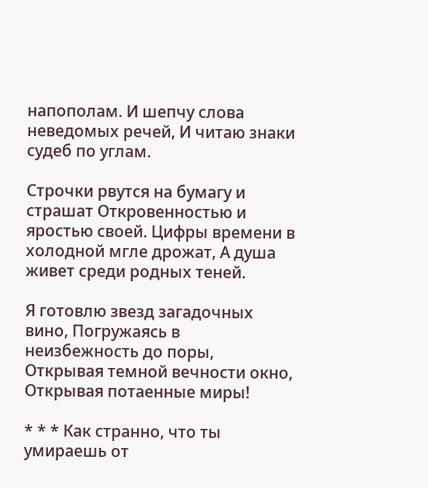напополам. И шепчу слова неведомых речей, И читаю знаки судеб по углам.

Строчки рвутся на бумагу и страшат Откровенностью и яростью своей. Цифры времени в холодной мгле дрожат, А душа живет среди родных теней.

Я готовлю звезд загадочных вино, Погружаясь в неизбежность до поры, Открывая темной вечности окно, Открывая потаенные миры!

* * * Как странно, что ты умираешь от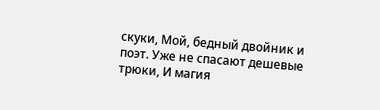скуки, Мой, бедный двойник и поэт. Уже не спасают дешевые трюки, И магия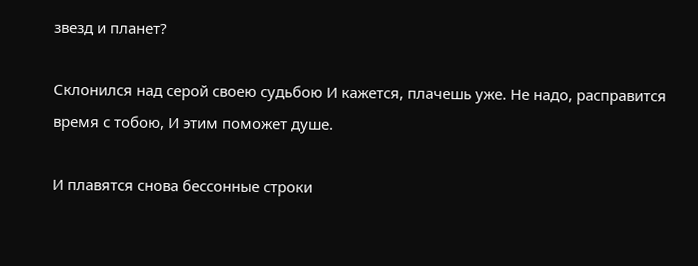звезд и планет?

Склонился над серой своею судьбою И кажется, плачешь уже. Не надо, расправится время с тобою, И этим поможет душе.

И плавятся снова бессонные строки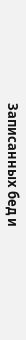Записанных бед и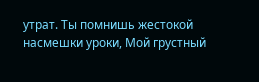утрат. Ты помнишь жестокой насмешки уроки, Мой грустный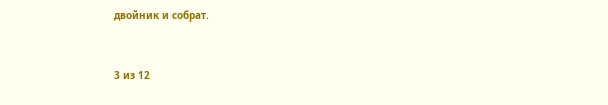двойник и собрат.



3 из 12